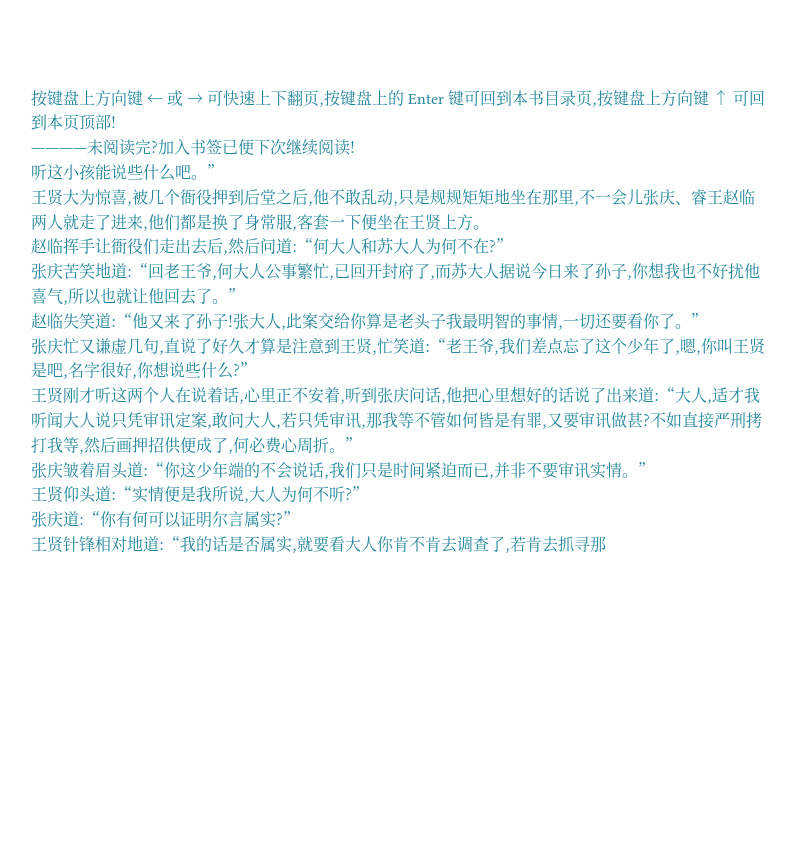按键盘上方向键 ← 或 → 可快速上下翻页,按键盘上的 Enter 键可回到本书目录页,按键盘上方向键 ↑ 可回到本页顶部!
————未阅读完?加入书签已便下次继续阅读!
听这小孩能说些什么吧。”
王贤大为惊喜,被几个衙役押到后堂之后,他不敢乱动,只是规规矩矩地坐在那里,不一会儿张庆、睿王赵临两人就走了进来,他们都是换了身常服,客套一下便坐在王贤上方。
赵临挥手让衙役们走出去后,然后问道:“何大人和苏大人为何不在?”
张庆苦笑地道:“回老王爷,何大人公事繁忙,已回开封府了,而苏大人据说今日来了孙子,你想我也不好扰他喜气,所以也就让他回去了。”
赵临失笑道:“他又来了孙子!张大人,此案交给你算是老头子我最明智的事情,一切还要看你了。”
张庆忙又谦虚几句,直说了好久才算是注意到王贤,忙笑道:“老王爷,我们差点忘了这个少年了,嗯,你叫王贤是吧,名字很好,你想说些什么?”
王贤刚才听这两个人在说着话,心里正不安着,听到张庆问话,他把心里想好的话说了出来道:“大人,适才我听闻大人说只凭审讯定案,敢问大人,若只凭审讯,那我等不管如何皆是有罪,又要审讯做甚?不如直接严刑拷打我等,然后画押招供便成了,何必费心周折。”
张庆皱着眉头道:“你这少年端的不会说话,我们只是时间紧迫而已,并非不要审讯实情。”
王贤仰头道:“实情便是我所说,大人为何不听?”
张庆道:“你有何可以证明尔言属实?”
王贤针锋相对地道:“我的话是否属实,就要看大人你肯不肯去调查了,若肯去抓寻那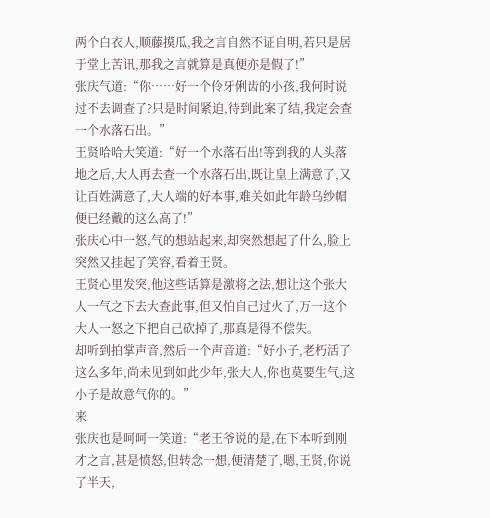两个白衣人,顺藤摸瓜,我之言自然不证自明,若只是居于堂上苦讯,那我之言就算是真便亦是假了!”
张庆气道:“你……好一个伶牙俐齿的小孩,我何时说过不去调查了?只是时间紧迫,待到此案了结,我定会查一个水落石出。”
王贤哈哈大笑道:“好一个水落石出!等到我的人头落地之后,大人再去查一个水落石出,既让皇上满意了,又让百姓满意了,大人端的好本事,难关如此年龄乌纱帽便已经戴的这么高了!”
张庆心中一怒,气的想站起来,却突然想起了什么,脸上突然又挂起了笑容,看着王贤。
王贤心里发突,他这些话算是激将之法,想让这个张大人一气之下去大查此事,但又怕自己过火了,万一这个大人一怒之下把自己砍掉了,那真是得不偿失。
却听到拍掌声音,然后一个声音道:“好小子,老朽活了这么多年,尚未见到如此少年,张大人,你也莫要生气,这小子是故意气你的。”
来
张庆也是呵呵一笑道:“老王爷说的是,在下本听到刚才之言,甚是愤怒,但转念一想,便清楚了,嗯,王贤,你说了半天,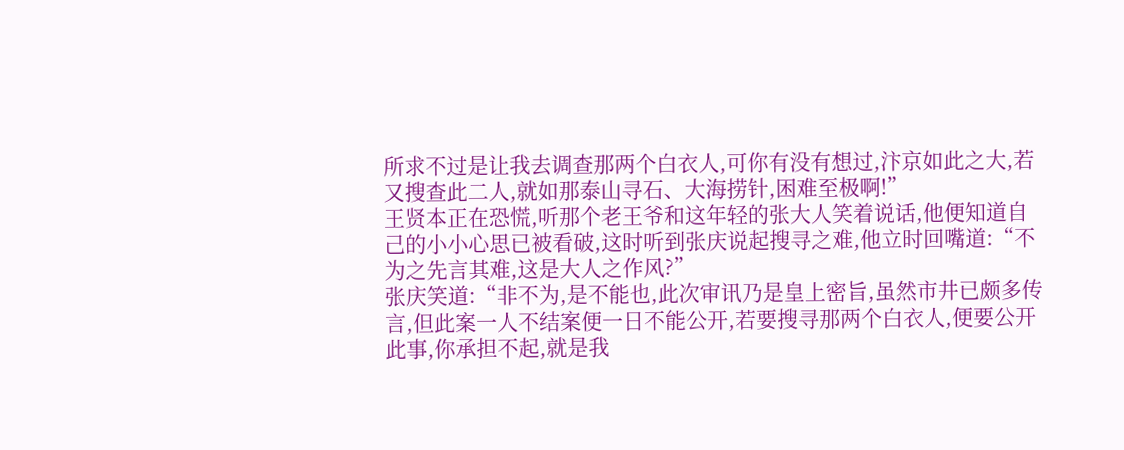所求不过是让我去调查那两个白衣人,可你有没有想过,汴京如此之大,若又搜查此二人,就如那泰山寻石、大海捞针,困难至极啊!”
王贤本正在恐慌,听那个老王爷和这年轻的张大人笑着说话,他便知道自己的小小心思已被看破,这时听到张庆说起搜寻之难,他立时回嘴道:“不为之先言其难,这是大人之作风?”
张庆笑道:“非不为,是不能也,此次审讯乃是皇上密旨,虽然市井已颇多传言,但此案一人不结案便一日不能公开,若要搜寻那两个白衣人,便要公开此事,你承担不起,就是我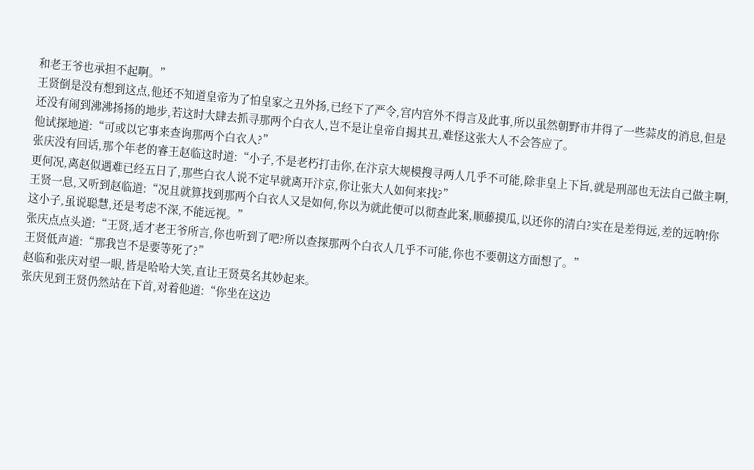和老王爷也承担不起啊。”
王贤倒是没有想到这点,他还不知道皇帝为了怕皇家之丑外扬,已经下了严令,宫内宫外不得言及此事,所以虽然朝野市井得了一些蒜皮的消息,但是还没有闹到沸沸扬扬的地步,若这时大肆去抓寻那两个白衣人,岂不是让皇帝自揭其丑,难怪这张大人不会答应了。
他试探地道:“可或以它事来查询那两个白衣人?”
张庆没有回话,那个年老的睿王赵临这时道:“小子,不是老朽打击你,在汴京大规模搜寻两人几乎不可能,除非皇上下旨,就是刑部也无法自己做主啊,更何况,离赵似遇难已经五日了,那些白衣人说不定早就离开汴京,你让张大人如何来找?”
王贤一息,又听到赵临道:“况且就算找到那两个白衣人又是如何,你以为就此便可以彻查此案,顺藤摸瓜,以还你的清白?实在是差得远,差的远呐!你这小子,虽说聪慧,还是考虑不深,不能远视。”
张庆点点头道:“王贤,适才老王爷所言,你也听到了吧?所以查探那两个白衣人几乎不可能,你也不要朝这方面想了。”
王贤低声道:“那我岂不是要等死了?”
赵临和张庆对望一眼,皆是哈哈大笑,直让王贤莫名其妙起来。
张庆见到王贤仍然站在下首,对着他道:“你坐在这边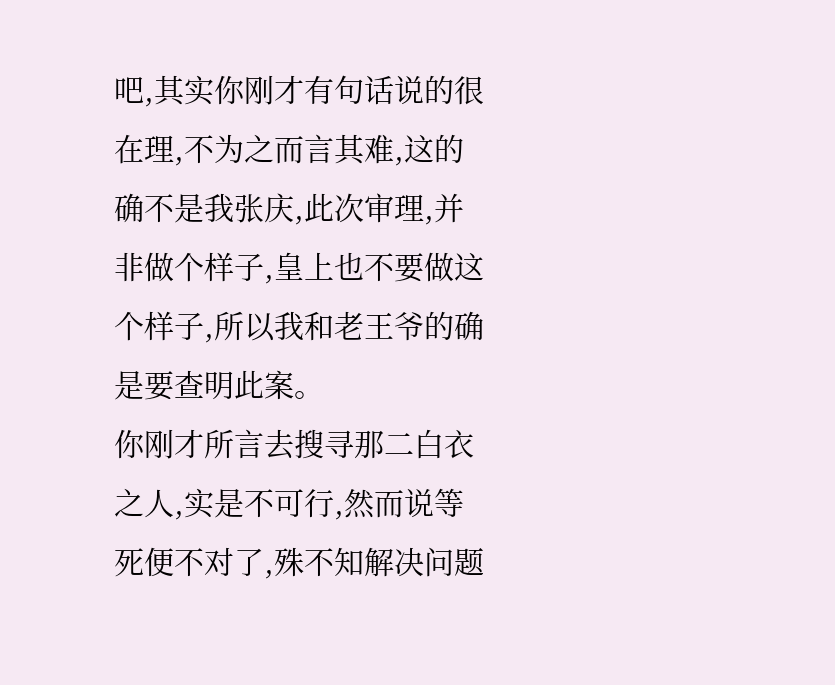吧,其实你刚才有句话说的很在理,不为之而言其难,这的确不是我张庆,此次审理,并非做个样子,皇上也不要做这个样子,所以我和老王爷的确是要查明此案。
你刚才所言去搜寻那二白衣之人,实是不可行,然而说等死便不对了,殊不知解决问题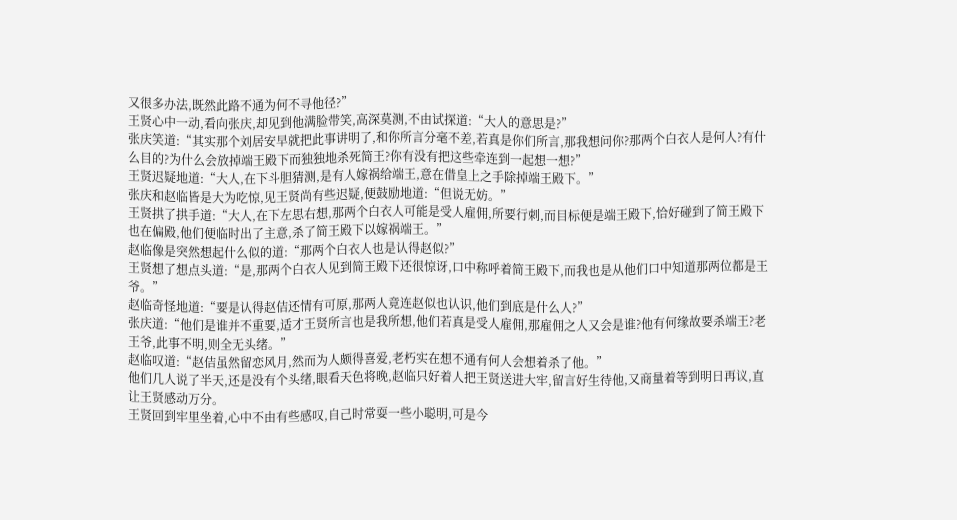又很多办法,既然此路不通为何不寻他径?”
王贤心中一动,看向张庆,却见到他满脸带笑,高深莫测,不由试探道:“大人的意思是?”
张庆笑道:“其实那个刘居安早就把此事讲明了,和你所言分毫不差,若真是你们所言,那我想问你?那两个白衣人是何人?有什么目的?为什么会放掉端王殿下而独独地杀死简王?你有没有把这些牵连到一起想一想?”
王贤迟疑地道:“大人,在下斗胆猜测,是有人嫁祸给端王,意在借皇上之手除掉端王殿下。”
张庆和赵临皆是大为吃惊,见王贤尚有些迟疑,便鼓励地道:“但说无妨。”
王贤拱了拱手道:“大人,在下左思右想,那两个白衣人可能是受人雇佣,所要行刺,而目标便是端王殿下,恰好碰到了简王殿下也在偏殿,他们便临时出了主意,杀了简王殿下以嫁祸端王。”
赵临像是突然想起什么似的道:“那两个白衣人也是认得赵似?”
王贤想了想点头道:“是,那两个白衣人见到简王殿下还很惊讶,口中称呼着简王殿下,而我也是从他们口中知道那两位都是王爷。”
赵临奇怪地道:“要是认得赵佶还情有可原,那两人竟连赵似也认识,他们到底是什么人?”
张庆道:“他们是谁并不重要,适才王贤所言也是我所想,他们若真是受人雇佣,那雇佣之人又会是谁?他有何缘故要杀端王?老王爷,此事不明,则全无头绪。”
赵临叹道:“赵佶虽然留恋风月,然而为人颇得喜爱,老朽实在想不通有何人会想着杀了他。”
他们几人说了半天,还是没有个头绪,眼看天色将晚,赵临只好着人把王贤送进大牢,留言好生待他,又商量着等到明日再议,直让王贤感动万分。
王贤回到牢里坐着,心中不由有些感叹,自己时常耍一些小聪明,可是今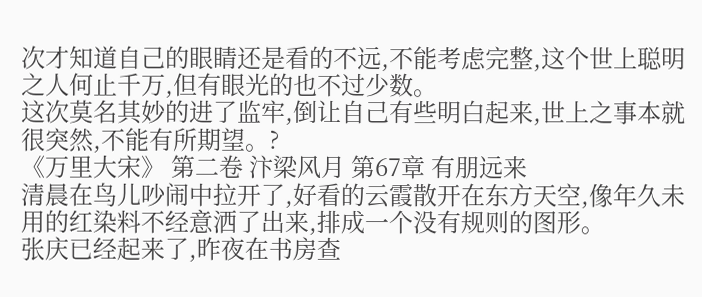次才知道自己的眼睛还是看的不远,不能考虑完整,这个世上聪明之人何止千万,但有眼光的也不过少数。
这次莫名其妙的进了监牢,倒让自己有些明白起来,世上之事本就很突然,不能有所期望。?
《万里大宋》 第二卷 汴梁风月 第67章 有朋远来
清晨在鸟儿吵闹中拉开了,好看的云霞散开在东方天空,像年久未用的红染料不经意洒了出来,排成一个没有规则的图形。
张庆已经起来了,昨夜在书房查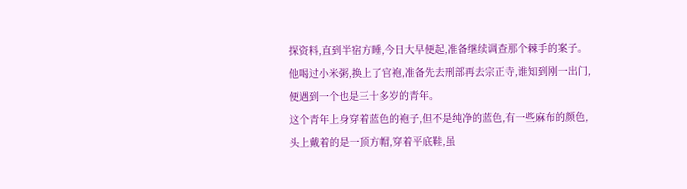探资料,直到半宿方睡,今日大早便起,准备继续调查那个棘手的案子。
他喝过小米粥,换上了官袍,准备先去刑部再去宗正寺,谁知到刚一出门,便遇到一个也是三十多岁的青年。
这个青年上身穿着蓝色的袍子,但不是纯净的蓝色,有一些麻布的颜色,头上戴着的是一顶方帽,穿着平底鞋,虽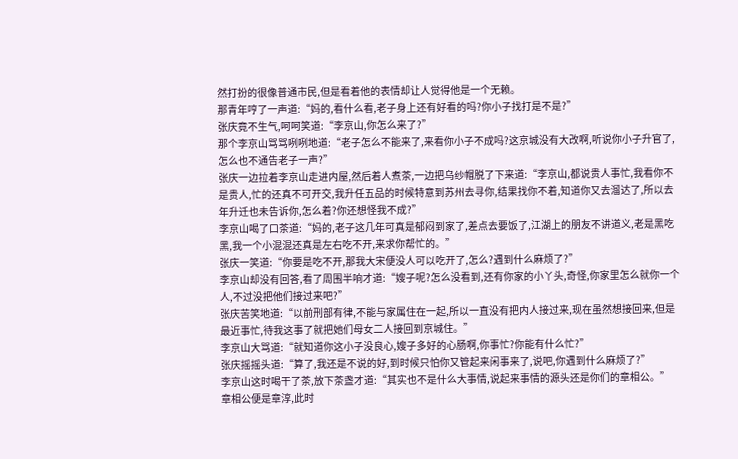然打扮的很像普通市民,但是看着他的表情却让人觉得他是一个无赖。
那青年哼了一声道:“妈的,看什么看,老子身上还有好看的吗?你小子找打是不是?”
张庆竟不生气,呵呵笑道:“李京山,你怎么来了?”
那个李京山骂骂咧咧地道:“老子怎么不能来了,来看你小子不成吗?这京城没有大改啊,听说你小子升官了,怎么也不通告老子一声?”
张庆一边拉着李京山走进内屋,然后着人煮茶,一边把乌纱帽脱了下来道:“李京山,都说贵人事忙,我看你不是贵人,忙的还真不可开交,我升任五品的时候特意到苏州去寻你,结果找你不着,知道你又去溜达了,所以去年升迁也未告诉你,怎么着?你还想怪我不成?”
李京山喝了口茶道:“妈的,老子这几年可真是郁闷到家了,差点去要饭了,江湖上的朋友不讲道义,老是黑吃黑,我一个小混混还真是左右吃不开,来求你帮忙的。”
张庆一笑道:“你要是吃不开,那我大宋便没人可以吃开了,怎么?遇到什么麻烦了?”
李京山却没有回答,看了周围半响才道:“嫂子呢?怎么没看到,还有你家的小丫头,奇怪,你家里怎么就你一个人,不过没把他们接过来吧?”
张庆苦笑地道:“以前刑部有律,不能与家属住在一起,所以一直没有把内人接过来,现在虽然想接回来,但是最近事忙,待我这事了就把她们母女二人接回到京城住。”
李京山大骂道:“就知道你这小子没良心,嫂子多好的心肠啊,你事忙?你能有什么忙?”
张庆摇摇头道:“算了,我还是不说的好,到时候只怕你又管起来闲事来了,说吧,你遇到什么麻烦了?”
李京山这时喝干了茶,放下茶盏才道:“其实也不是什么大事情,说起来事情的源头还是你们的章相公。”
章相公便是章淳,此时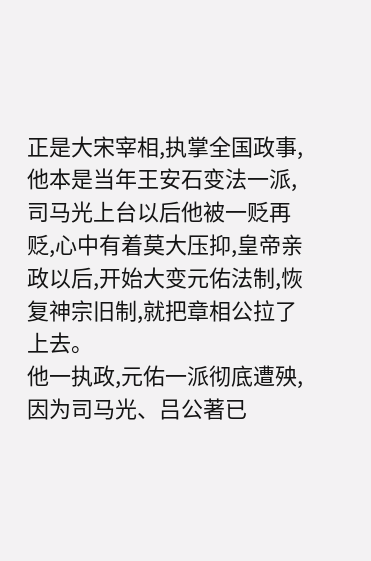正是大宋宰相,执掌全国政事,他本是当年王安石变法一派,司马光上台以后他被一贬再贬,心中有着莫大压抑,皇帝亲政以后,开始大变元佑法制,恢复神宗旧制,就把章相公拉了上去。
他一执政,元佑一派彻底遭殃,因为司马光、吕公著已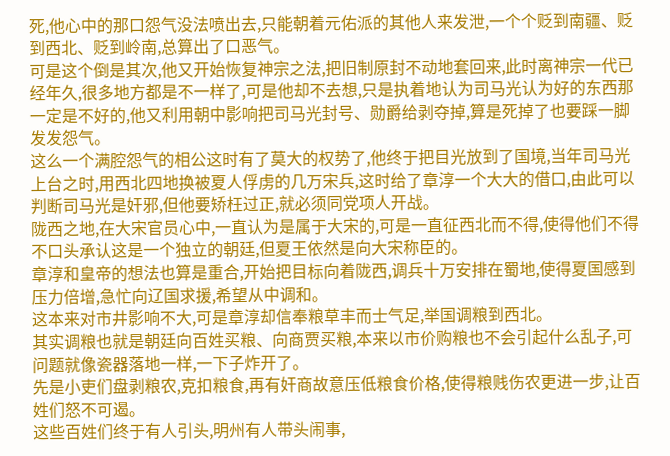死,他心中的那口怨气没法喷出去,只能朝着元佑派的其他人来发泄,一个个贬到南疆、贬到西北、贬到岭南,总算出了口恶气。
可是这个倒是其次,他又开始恢复神宗之法,把旧制原封不动地套回来,此时离神宗一代已经年久,很多地方都是不一样了,可是他却不去想,只是执着地认为司马光认为好的东西那一定是不好的,他又利用朝中影响把司马光封号、勋爵给剥夺掉,算是死掉了也要踩一脚发发怨气。
这么一个满腔怨气的相公这时有了莫大的权势了,他终于把目光放到了国境,当年司马光上台之时,用西北四地换被夏人俘虏的几万宋兵,这时给了章淳一个大大的借口,由此可以判断司马光是奸邪,但他要矫枉过正,就必须同党项人开战。
陇西之地,在大宋官员心中,一直认为是属于大宋的,可是一直征西北而不得,使得他们不得不口头承认这是一个独立的朝廷,但夏王依然是向大宋称臣的。
章淳和皇帝的想法也算是重合,开始把目标向着陇西,调兵十万安排在蜀地,使得夏国感到压力倍增,急忙向辽国求援,希望从中调和。
这本来对市井影响不大,可是章淳却信奉粮草丰而士气足,举国调粮到西北。
其实调粮也就是朝廷向百姓买粮、向商贾买粮,本来以市价购粮也不会引起什么乱子,可问题就像瓷器落地一样,一下子炸开了。
先是小吏们盘剥粮农,克扣粮食,再有奸商故意压低粮食价格,使得粮贱伤农更进一步,让百姓们怒不可遏。
这些百姓们终于有人引头,明州有人带头闹事,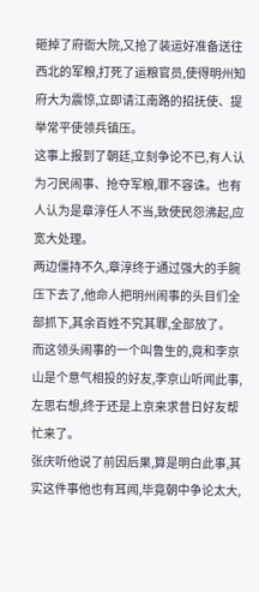砸掉了府衙大院,又抢了装运好准备送往西北的军粮,打死了运粮官员,使得明州知府大为震惊,立即请江南路的招抚使、提举常平使领兵镇压。
这事上报到了朝廷,立刻争论不已,有人认为刁民闹事、抢夺军粮,罪不容诛。也有人认为是章淳任人不当,致使民怨沸起,应宽大处理。
两边僵持不久,章淳终于通过强大的手腕压下去了,他命人把明州闹事的头目们全部抓下,其余百姓不究其罪,全部放了。
而这领头闹事的一个叫鲁生的,竟和李京山是个意气相投的好友,李京山听闻此事,左思右想,终于还是上京来求昔日好友帮忙来了。
张庆听他说了前因后果,算是明白此事,其实这件事他也有耳闻,毕竟朝中争论太大,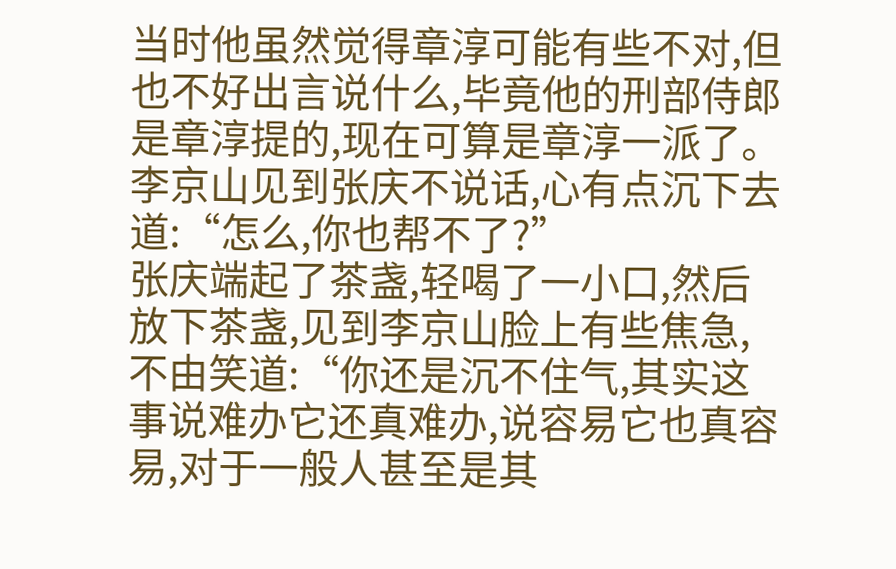当时他虽然觉得章淳可能有些不对,但也不好出言说什么,毕竟他的刑部侍郎是章淳提的,现在可算是章淳一派了。
李京山见到张庆不说话,心有点沉下去道:“怎么,你也帮不了?”
张庆端起了茶盏,轻喝了一小口,然后放下茶盏,见到李京山脸上有些焦急,不由笑道:“你还是沉不住气,其实这事说难办它还真难办,说容易它也真容易,对于一般人甚至是其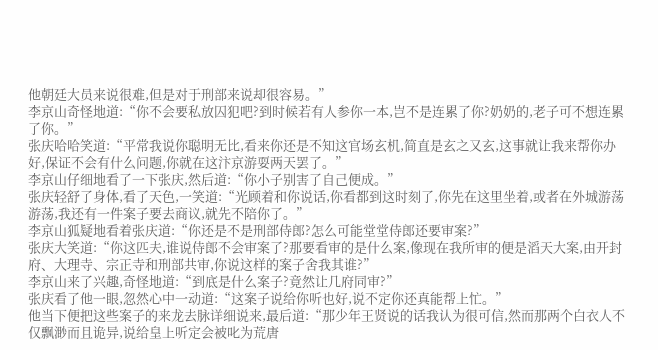他朝廷大员来说很难,但是对于刑部来说却很容易。”
李京山奇怪地道:“你不会要私放囚犯吧?到时候若有人参你一本,岂不是连累了你?奶奶的,老子可不想连累了你。”
张庆哈哈笑道:“平常我说你聪明无比,看来你还是不知这官场玄机,简直是玄之又玄,这事就让我来帮你办好,保证不会有什么问题,你就在这汴京游耍两天罢了。”
李京山仔细地看了一下张庆,然后道:“你小子别害了自己便成。”
张庆轻舒了身体,看了天色,一笑道:“光顾着和你说话,你看都到这时刻了,你先在这里坐着,或者在外城游荡游荡,我还有一件案子要去商议,就先不陪你了。”
李京山狐疑地看着张庆道:“你还是不是刑部侍郎?怎么可能堂堂侍郎还要审案?”
张庆大笑道:“你这匹夫,谁说侍郎不会审案了?那要看审的是什么案,像现在我所审的便是滔天大案,由开封府、大理寺、宗正寺和刑部共审,你说这样的案子舍我其谁?”
李京山来了兴趣,奇怪地道:“到底是什么案子?竟然让几府同审?”
张庆看了他一眼,忽然心中一动道:“这案子说给你听也好,说不定你还真能帮上忙。”
他当下便把这些案子的来龙去脉详细说来,最后道:“那少年王贤说的话我认为很可信,然而那两个白衣人不仅飘渺而且诡异,说给皇上听定会被叱为荒唐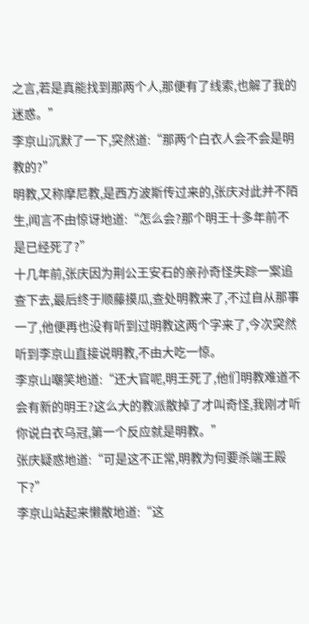之言,若是真能找到那两个人,那便有了线索,也解了我的迷惑。”
李京山沉默了一下,突然道:“那两个白衣人会不会是明教的?”
明教,又称摩尼教,是西方波斯传过来的,张庆对此并不陌生,闻言不由惊讶地道:“怎么会?那个明王十多年前不是已经死了?”
十几年前,张庆因为荆公王安石的亲孙奇怪失踪一案追查下去,最后终于顺藤摸瓜,查处明教来了,不过自从那事一了,他便再也没有听到过明教这两个字来了,今次突然听到李京山直接说明教,不由大吃一惊。
李京山嘲笑地道:“还大官呢,明王死了,他们明教难道不会有新的明王?这么大的教派散掉了才叫奇怪,我刚才听你说白衣乌冠,第一个反应就是明教。”
张庆疑惑地道:“可是这不正常,明教为何要杀端王殿下?”
李京山站起来懒散地道:“这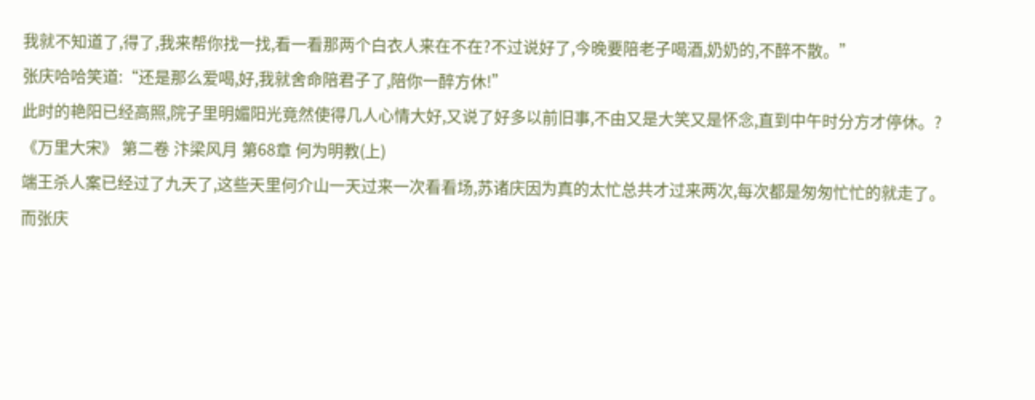我就不知道了,得了,我来帮你找一找,看一看那两个白衣人来在不在?不过说好了,今晚要陪老子喝酒,奶奶的,不醉不散。”
张庆哈哈笑道:“还是那么爱喝,好,我就舍命陪君子了,陪你一醉方休!”
此时的艳阳已经高照,院子里明媚阳光竟然使得几人心情大好,又说了好多以前旧事,不由又是大笑又是怀念,直到中午时分方才停休。?
《万里大宋》 第二卷 汴梁风月 第68章 何为明教(上)
端王杀人案已经过了九天了,这些天里何介山一天过来一次看看场,苏诸庆因为真的太忙总共才过来两次,每次都是匆匆忙忙的就走了。
而张庆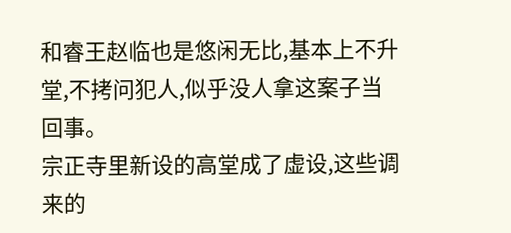和睿王赵临也是悠闲无比,基本上不升堂,不拷问犯人,似乎没人拿这案子当回事。
宗正寺里新设的高堂成了虚设,这些调来的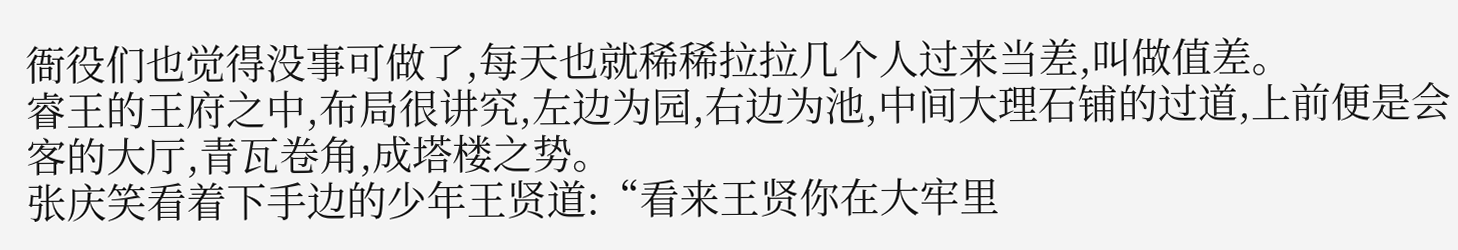衙役们也觉得没事可做了,每天也就稀稀拉拉几个人过来当差,叫做值差。
睿王的王府之中,布局很讲究,左边为园,右边为池,中间大理石铺的过道,上前便是会客的大厅,青瓦卷角,成塔楼之势。
张庆笑看着下手边的少年王贤道:“看来王贤你在大牢里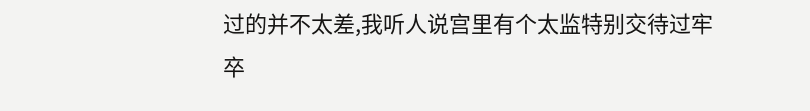过的并不太差,我听人说宫里有个太监特别交待过牢卒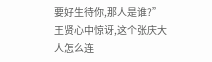要好生待你,那人是谁?”
王贤心中惊讶,这个张庆大人怎么连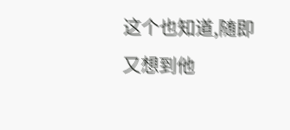这个也知道,随即又想到他